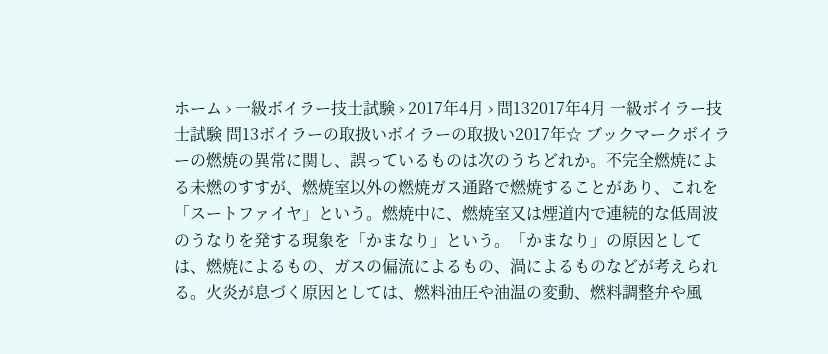ホーム › 一級ボイラー技士試験 › 2017年4月 › 問132017年4月 一級ボイラー技士試験 問13ボイラーの取扱いボイラーの取扱い2017年☆ ブックマークボイラーの燃焼の異常に関し、誤っているものは次のうちどれか。不完全燃焼による未燃のすすが、燃焼室以外の燃焼ガス通路で燃焼することがあり、これを「スートファイヤ」という。燃焼中に、燃焼室又は煙道内で連続的な低周波のうなりを発する現象を「かまなり」という。「かまなり」の原因としては、燃焼によるもの、ガスの偏流によるもの、渦によるものなどが考えられる。火炎が息づく原因としては、燃料油圧や油温の変動、燃料調整弁や風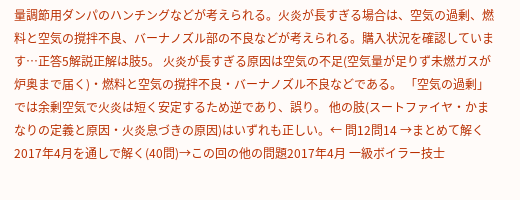量調節用ダンパのハンチングなどが考えられる。火炎が長すぎる場合は、空気の過剰、燃料と空気の撹拌不良、バーナノズル部の不良などが考えられる。購入状況を確認しています…正答5解説正解は肢5。 火炎が長すぎる原因は空気の不足(空気量が足りず未燃ガスが炉奥まで届く)・燃料と空気の撹拌不良・バーナノズル不良などである。 「空気の過剰」では余剰空気で火炎は短く安定するため逆であり、誤り。 他の肢(スートファイヤ・かまなりの定義と原因・火炎息づきの原因)はいずれも正しい。← 問12問14 →まとめて解く2017年4月を通しで解く(40問)→この回の他の問題2017年4月 一級ボイラー技士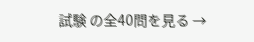試験 の全40問を見る →